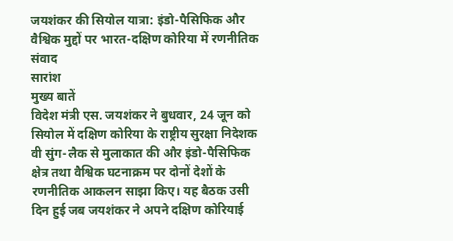जयशंकर की सियोल यात्रा: इंडो-पैसिफिक और वैश्विक मुद्दों पर भारत-दक्षिण कोरिया में रणनीतिक संवाद
सारांश
मुख्य बातें
विदेश मंत्री एस. जयशंकर ने बुधवार, 24 जून को सियोल में दक्षिण कोरिया के राष्ट्रीय सुरक्षा निदेशक वी सुंग-लैक से मुलाकात की और इंडो-पैसिफिक क्षेत्र तथा वैश्विक घटनाक्रम पर दोनों देशों के रणनीतिक आकलन साझा किए। यह बैठक उसी दिन हुई जब जयशंकर ने अपने दक्षिण कोरियाई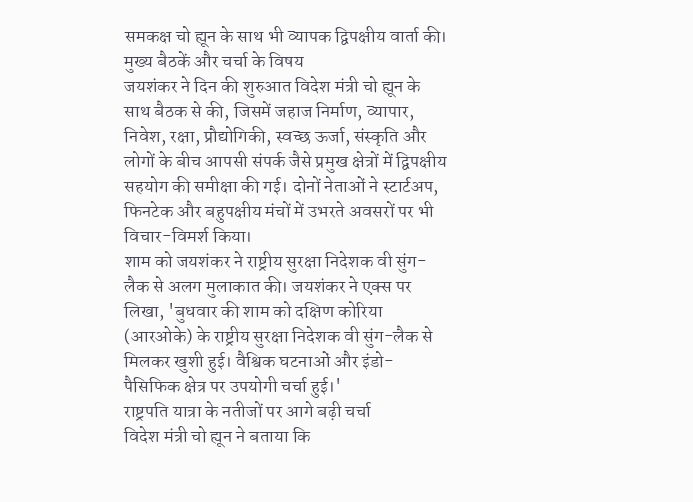समकक्ष चो ह्यून के साथ भी व्यापक द्विपक्षीय वार्ता की।
मुख्य बैठकें और चर्चा के विषय
जयशंकर ने दिन की शुरुआत विदेश मंत्री चो ह्यून के साथ बैठक से की, जिसमें जहाज निर्माण, व्यापार, निवेश, रक्षा, प्रौद्योगिकी, स्वच्छ ऊर्जा, संस्कृति और लोगों के बीच आपसी संपर्क जैसे प्रमुख क्षेत्रों में द्विपक्षीय सहयोग की समीक्षा की गई। दोनों नेताओं ने स्टार्टअप, फिनटेक और बहुपक्षीय मंचों में उभरते अवसरों पर भी विचार-विमर्श किया।
शाम को जयशंकर ने राष्ट्रीय सुरक्षा निदेशक वी सुंग-लैक से अलग मुलाकात की। जयशंकर ने एक्स पर लिखा, 'बुधवार की शाम को दक्षिण कोरिया (आरओके) के राष्ट्रीय सुरक्षा निदेशक वी सुंग-लैक से मिलकर खुशी हुई। वैश्विक घटनाओं और इंडो-पैसिफिक क्षेत्र पर उपयोगी चर्चा हुई।'
राष्ट्रपति यात्रा के नतीजों पर आगे बढ़ी चर्चा
विदेश मंत्री चो ह्यून ने बताया कि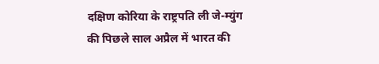दक्षिण कोरिया के राष्ट्रपति ली जे-म्युंग की पिछले साल अप्रैल में भारत की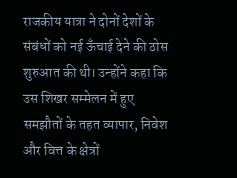राजकीय यात्रा ने दोनों देशों के संबंधों को नई ऊँचाई देने की ठोस शुरुआत की थी। उन्होंने कहा कि उस शिखर सम्मेलन में हुए समझौतों के तहत व्यापार, निवेश और वित्त के क्षेत्रों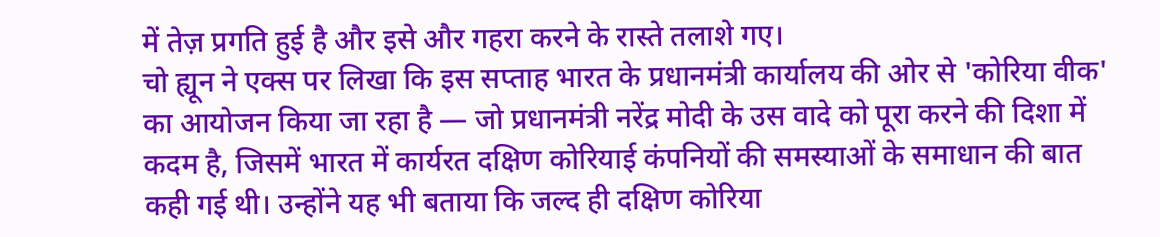में तेज़ प्रगति हुई है और इसे और गहरा करने के रास्ते तलाशे गए।
चो ह्यून ने एक्स पर लिखा कि इस सप्ताह भारत के प्रधानमंत्री कार्यालय की ओर से 'कोरिया वीक' का आयोजन किया जा रहा है — जो प्रधानमंत्री नरेंद्र मोदी के उस वादे को पूरा करने की दिशा में कदम है, जिसमें भारत में कार्यरत दक्षिण कोरियाई कंपनियों की समस्याओं के समाधान की बात कही गई थी। उन्होंने यह भी बताया कि जल्द ही दक्षिण कोरिया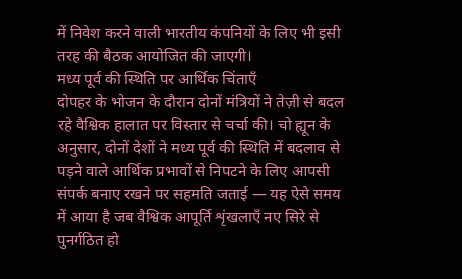में निवेश करने वाली भारतीय कंपनियों के लिए भी इसी तरह की बैठक आयोजित की जाएगी।
मध्य पूर्व की स्थिति पर आर्थिक चिंताएँ
दोपहर के भोजन के दौरान दोनों मंत्रियों ने तेज़ी से बदल रहे वैश्विक हालात पर विस्तार से चर्चा की। चो ह्यून के अनुसार, दोनों देशों ने मध्य पूर्व की स्थिति में बदलाव से पड़ने वाले आर्थिक प्रभावों से निपटने के लिए आपसी संपर्क बनाए रखने पर सहमति जताई — यह ऐसे समय में आया है जब वैश्विक आपूर्ति शृंखलाएँ नए सिरे से पुनर्गठित हो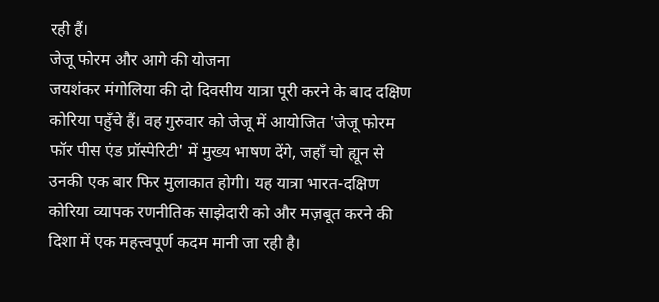रही हैं।
जेजू फोरम और आगे की योजना
जयशंकर मंगोलिया की दो दिवसीय यात्रा पूरी करने के बाद दक्षिण कोरिया पहुँचे हैं। वह गुरुवार को जेजू में आयोजित 'जेजू फोरम फॉर पीस एंड प्रॉस्पेरिटी' में मुख्य भाषण देंगे, जहाँ चो ह्यून से उनकी एक बार फिर मुलाकात होगी। यह यात्रा भारत-दक्षिण कोरिया व्यापक रणनीतिक साझेदारी को और मज़बूत करने की दिशा में एक महत्त्वपूर्ण कदम मानी जा रही है।